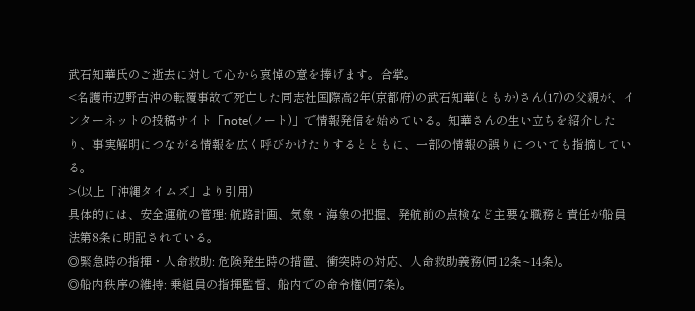武石知華氏のご逝去に対して心から哀悼の意を捧げます。合掌。
<名護市辺野古沖の転覆事故で死亡した同志社国際高2年(京都府)の武石知華(ともか)さん(17)の父親が、インターネットの投稿サイト「note(ノート)」で情報発信を始めている。知華さんの生い立ちを紹介したり、事実解明につながる情報を広く呼びかけたりするとともに、一部の情報の誤りについても指摘している。
>(以上「沖縄タイムズ」より引用)
具体的には、安全運航の管理: 航路計画、気象・海象の把握、発航前の点検など主要な職務と責任が船員法第8条に明記されている。
◎緊急時の指揮・人命救助: 危険発生時の措置、衝突時の対応、人命救助義務(同12条~14条)。
◎船内秩序の維持: 乗組員の指揮監督、船内での命令権(同7条)。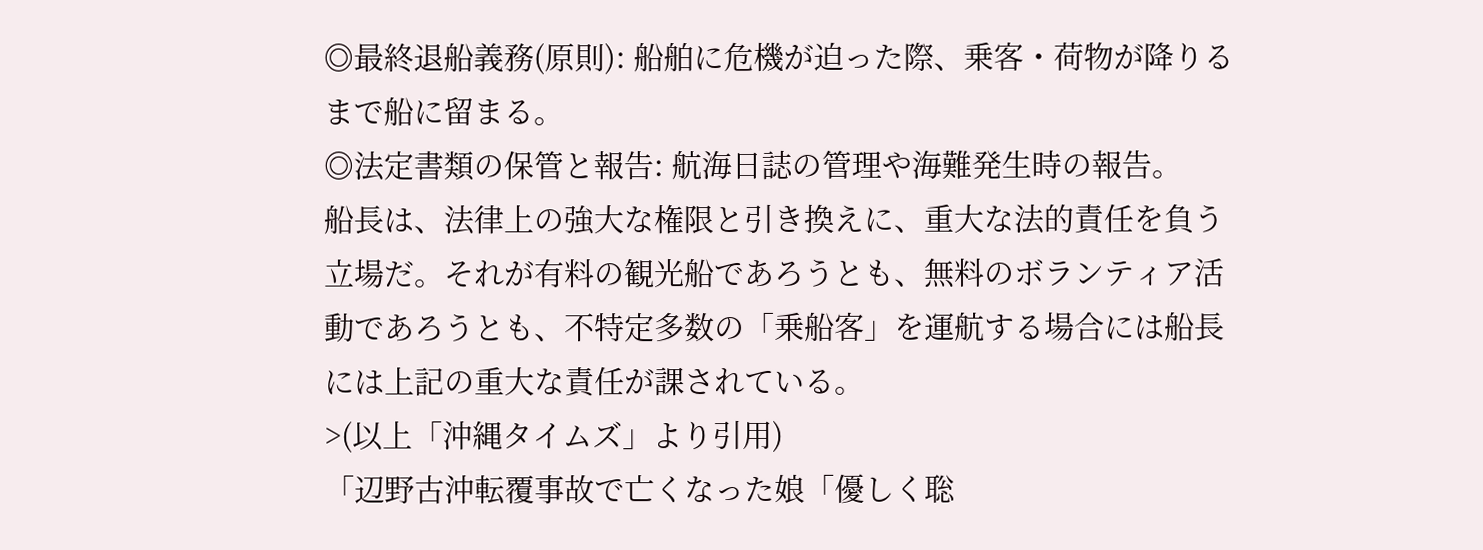◎最終退船義務(原則): 船舶に危機が迫った際、乗客・荷物が降りるまで船に留まる。
◎法定書類の保管と報告: 航海日誌の管理や海難発生時の報告。
船長は、法律上の強大な権限と引き換えに、重大な法的責任を負う立場だ。それが有料の観光船であろうとも、無料のボランティア活動であろうとも、不特定多数の「乗船客」を運航する場合には船長には上記の重大な責任が課されている。
>(以上「沖縄タイムズ」より引用)
「辺野古沖転覆事故で亡くなった娘「優しく聡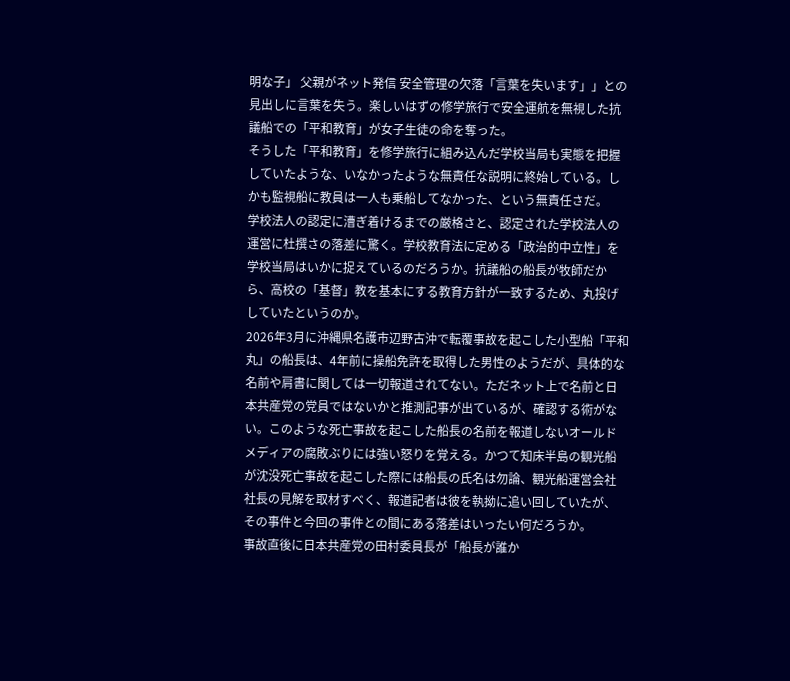明な子」 父親がネット発信 安全管理の欠落「言葉を失います」」との見出しに言葉を失う。楽しいはずの修学旅行で安全運航を無視した抗議船での「平和教育」が女子生徒の命を奪った。
そうした「平和教育」を修学旅行に組み込んだ学校当局も実態を把握していたような、いなかったような無責任な説明に終始している。しかも監視船に教員は一人も乗船してなかった、という無責任さだ。
学校法人の認定に漕ぎ着けるまでの厳格さと、認定された学校法人の運営に杜撰さの落差に驚く。学校教育法に定める「政治的中立性」を学校当局はいかに捉えているのだろうか。抗議船の船長が牧師だから、高校の「基督」教を基本にする教育方針が一致するため、丸投げしていたというのか。
2026年3月に沖縄県名護市辺野古沖で転覆事故を起こした小型船「平和丸」の船長は、4年前に操船免許を取得した男性のようだが、具体的な名前や肩書に関しては一切報道されてない。ただネット上で名前と日本共産党の党員ではないかと推測記事が出ているが、確認する術がない。このような死亡事故を起こした船長の名前を報道しないオールドメディアの腐敗ぶりには強い怒りを覚える。かつて知床半島の観光船が沈没死亡事故を起こした際には船長の氏名は勿論、観光船運営会社社長の見解を取材すべく、報道記者は彼を執拗に追い回していたが、その事件と今回の事件との間にある落差はいったい何だろうか。
事故直後に日本共産党の田村委員長が「船長が誰か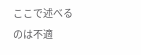ここで述べるのは不適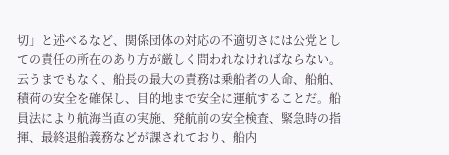切」と述べるなど、関係団体の対応の不適切さには公党としての責任の所在のあり方が厳しく問われなければならない。
云うまでもなく、船長の最大の責務は乗船者の人命、船舶、積荷の安全を確保し、目的地まで安全に運航することだ。船員法により航海当直の実施、発航前の安全検査、緊急時の指揮、最終退船義務などが課されており、船内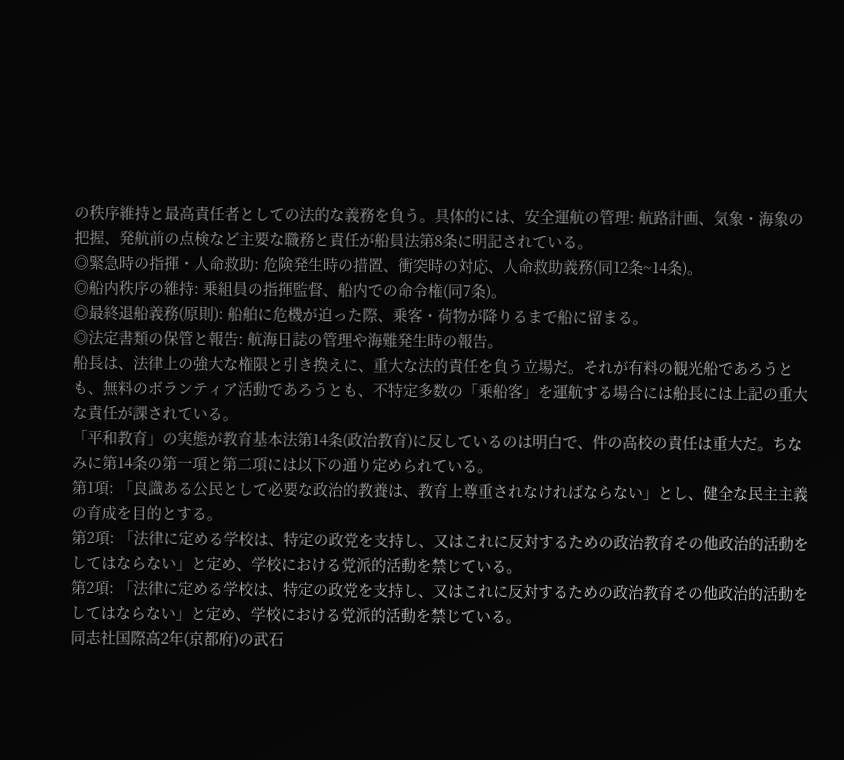の秩序維持と最高責任者としての法的な義務を負う。具体的には、安全運航の管理: 航路計画、気象・海象の把握、発航前の点検など主要な職務と責任が船員法第8条に明記されている。
◎緊急時の指揮・人命救助: 危険発生時の措置、衝突時の対応、人命救助義務(同12条~14条)。
◎船内秩序の維持: 乗組員の指揮監督、船内での命令権(同7条)。
◎最終退船義務(原則): 船舶に危機が迫った際、乗客・荷物が降りるまで船に留まる。
◎法定書類の保管と報告: 航海日誌の管理や海難発生時の報告。
船長は、法律上の強大な権限と引き換えに、重大な法的責任を負う立場だ。それが有料の観光船であろうとも、無料のボランティア活動であろうとも、不特定多数の「乗船客」を運航する場合には船長には上記の重大な責任が課されている。
「平和教育」の実態が教育基本法第14条(政治教育)に反しているのは明白で、件の高校の責任は重大だ。ちなみに第14条の第一項と第二項には以下の通り定められている。
第1項: 「良識ある公民として必要な政治的教養は、教育上尊重されなければならない」とし、健全な民主主義の育成を目的とする。
第2項: 「法律に定める学校は、特定の政党を支持し、又はこれに反対するための政治教育その他政治的活動をしてはならない」と定め、学校における党派的活動を禁じている。
第2項: 「法律に定める学校は、特定の政党を支持し、又はこれに反対するための政治教育その他政治的活動をしてはならない」と定め、学校における党派的活動を禁じている。
同志社国際高2年(京都府)の武石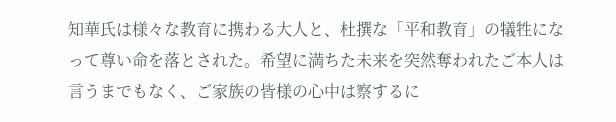知華氏は様々な教育に携わる大人と、杜撰な「平和教育」の犠牲になって尊い命を落とされた。希望に満ちた未来を突然奪われたご本人は言うまでもなく、ご家族の皆様の心中は察するに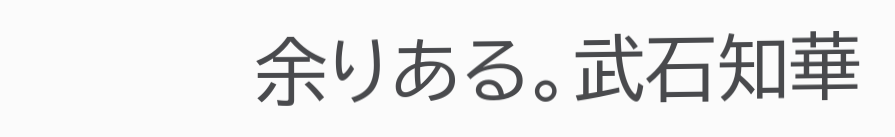余りある。武石知華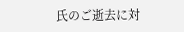氏のご逝去に対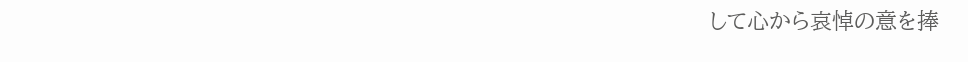して心から哀悼の意を捧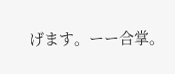げます。ーー合掌。